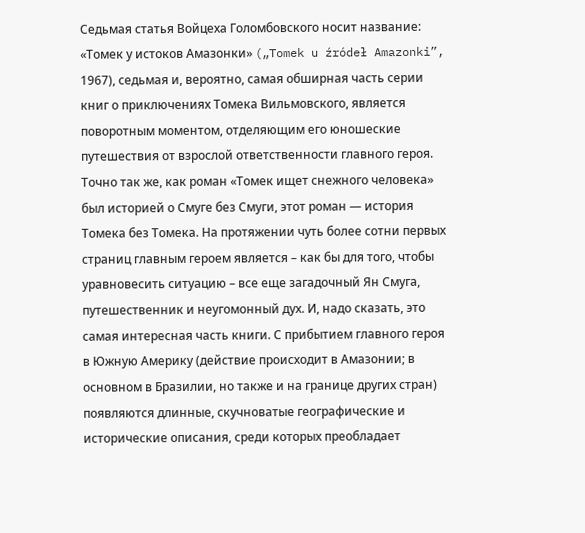Седьмая статья Войцеха Голомбовского носит название:
«Томек у истоков Амазонки» („Tomek u źródeł Amazonki”, 1967), седьмая и, вероятно, самая обширная часть серии книг о приключениях Томека Вильмовского, является поворотным моментом, отделяющим его юношеские путешествия от взрослой ответственности главного героя.
Точно так же, как роман «Томек ищет снежного человека» был историей о Смуге без Смуги, этот роман — история Томека без Томека. На протяжении чуть более сотни первых страниц главным героем является – как бы для того, чтобы уравновесить ситуацию – все еще загадочный Ян Смуга, путешественник и неугомонный дух. И, надо сказать, это самая интересная часть книги. С прибытием главного героя в Южную Америку (действие происходит в Амазонии; в основном в Бразилии, но также и на границе других стран) появляются длинные, скучноватые географические и исторические описания, среди которых преобладает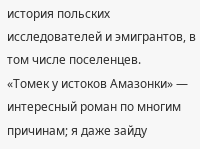история польских исследователей и эмигрантов, в том числе поселенцев.
«Томек у истоков Амазонки» — интересный роман по многим причинам; я даже зайду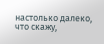настолько далеко, что скажу,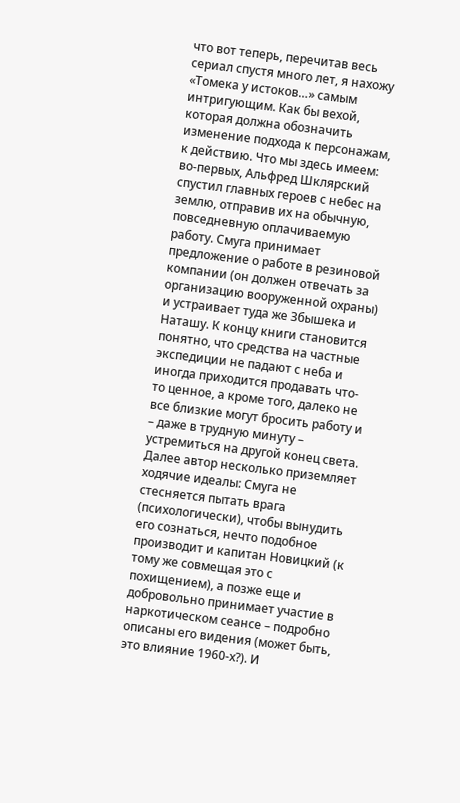что вот теперь, перечитав весь сериал спустя много лет, я нахожу «Томека у истоков…» самым интригующим. Как бы вехой, которая должна обозначить изменение подхода к персонажам, к действию. Что мы здесь имеем: во-первых, Альфред Шклярский спустил главных героев с небес на землю, отправив их на обычную, повседневную оплачиваемую работу. Смуга принимает предложение о работе в резиновой компании (он должен отвечать за организацию вооруженной охраны) и устраивает туда же Збышека и Наташу. К концу книги становится понятно, что средства на частные экспедиции не падают с неба и иногда приходится продавать что-то ценное, а кроме того, далеко не все близкие могут бросить работу и – даже в трудную минуту – устремиться на другой конец света.
Далее автор несколько приземляет ходячие идеалы: Смуга не стесняется пытать врага (психологически), чтобы вынудить его сознаться, нечто подобное производит и капитан Новицкий (к тому же совмещая это с похищением), а позже еще и добровольно принимает участие в наркотическом сеансе – подробно описаны его видения (может быть, это влияние 1960-х?). И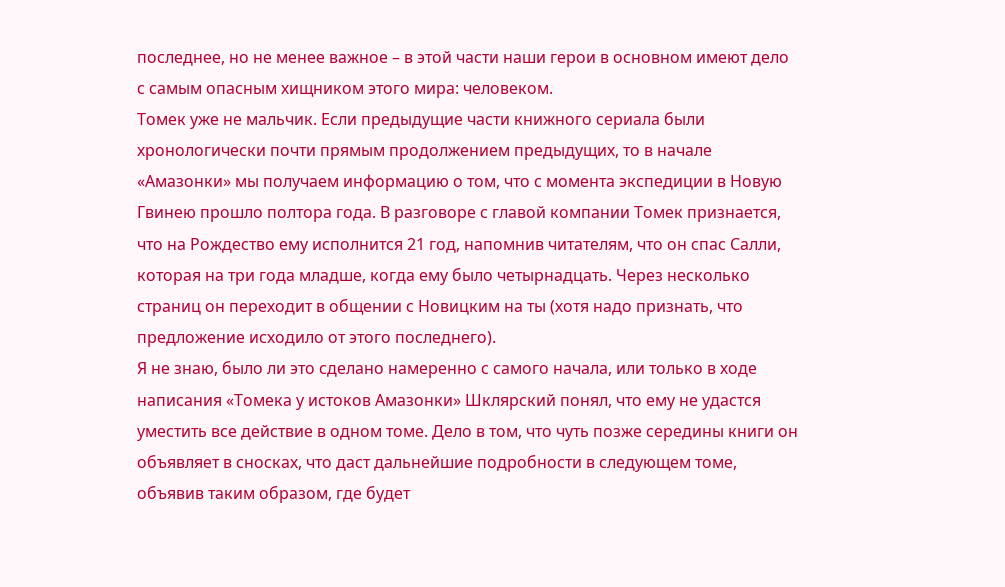последнее, но не менее важное – в этой части наши герои в основном имеют дело с самым опасным хищником этого мира: человеком.
Томек уже не мальчик. Если предыдущие части книжного сериала были хронологически почти прямым продолжением предыдущих, то в начале «Амазонки» мы получаем информацию о том, что с момента экспедиции в Новую Гвинею прошло полтора года. В разговоре с главой компании Томек признается, что на Рождество ему исполнится 21 год, напомнив читателям, что он спас Салли, которая на три года младше, когда ему было четырнадцать. Через несколько страниц он переходит в общении с Новицким на ты (хотя надо признать, что предложение исходило от этого последнего).
Я не знаю, было ли это сделано намеренно с самого начала, или только в ходе написания «Томека у истоков Амазонки» Шклярский понял, что ему не удастся уместить все действие в одном томе. Дело в том, что чуть позже середины книги он объявляет в сносках, что даст дальнейшие подробности в следующем томе, объявив таким образом, где будет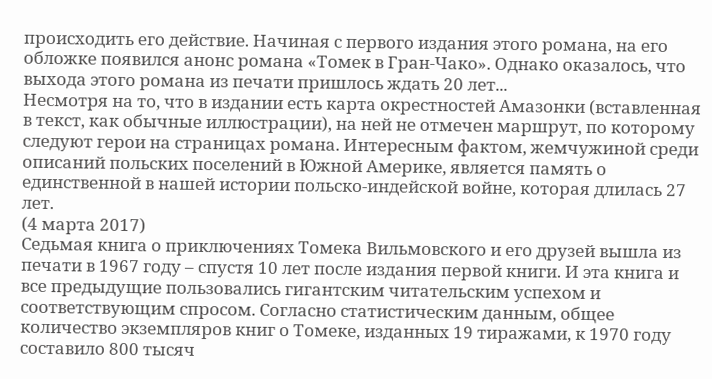происходить его действие. Начиная с первого издания этого романа, на его обложке появился анонс романа «Томек в Гран-Чако». Однако оказалось, что выхода этого романа из печати пришлось ждать 20 лет...
Несмотря на то, что в издании есть карта окрестностей Амазонки (вставленная в текст, как обычные иллюстрации), на ней не отмечен маршрут, по которому следуют герои на страницах романа. Интересным фактом, жемчужиной среди описаний польских поселений в Южной Америке, является память о единственной в нашей истории польско-индейской войне, которая длилась 27 лет.
(4 марта 2017)
Седьмая книга о приключениях Томека Вильмовского и его друзей вышла из печати в 1967 году – спустя 10 лет после издания первой книги. И эта книга и все предыдущие пользовались гигантским читательским успехом и соответствующим спросом. Согласно статистическим данным, общее количество экземпляров книг о Томеке, изданных 19 тиражами, к 1970 году составило 800 тысяч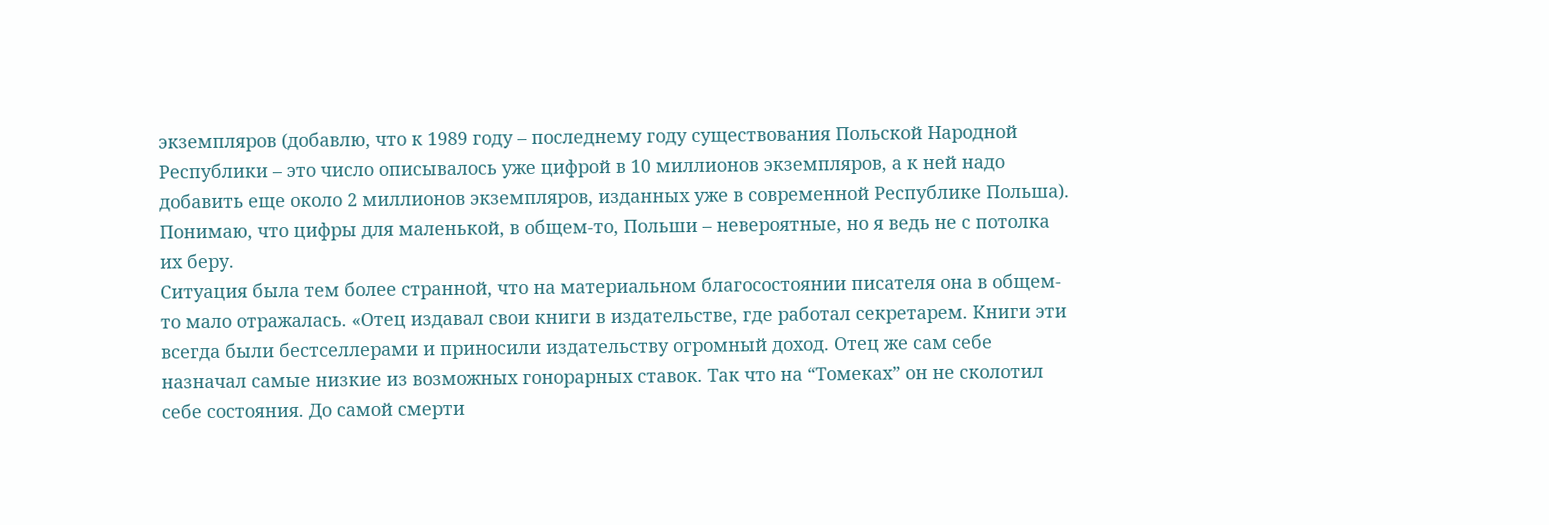экземпляров (добавлю, что к 1989 году – последнему году существования Польской Народной Республики – это число описывалось уже цифрой в 10 миллионов экземпляров, а к ней надо добавить еще около 2 миллионов экземпляров, изданных уже в современной Республике Польша). Понимаю, что цифры для маленькой, в общем-то, Польши – невероятные, но я ведь не с потолка их беру.
Ситуация была тем более странной, что на материальном благосостоянии писателя она в общем-то мало отражалась. «Отец издавал свои книги в издательстве, где работал секретарем. Книги эти всегда были бестселлерами и приносили издательству огромный доход. Отец же сам себе назначал самые низкие из возможных гонорарных ставок. Так что на “Томеках” он не сколотил себе состояния. До самой смерти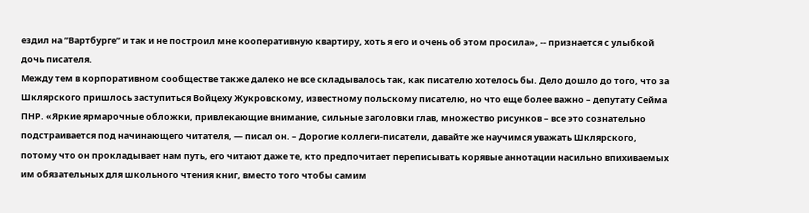ездил на ”Вартбурге” и так и не построил мне кооперативную квартиру, хоть я его и очень об этом просила», -- признается с улыбкой дочь писателя.
Между тем в корпоративном сообществе также далеко не все складывалось так, как писателю хотелось бы. Дело дошло до того, что за Шклярского пришлось заступиться Войцеху Жукровскому, известному польскому писателю, но что еще более важно – депутату Сейма ПНР. «Яркие ярмарочные обложки, привлекающие внимание, сильные заголовки глав, множество рисунков – все это сознательно подстраивается под начинающего читателя, — писал он. – Дорогие коллеги-писатели, давайте же научимся уважать Шклярского, потому что он прокладывает нам путь, его читают даже те, кто предпочитает переписывать корявые аннотации насильно впихиваемых им обязательных для школьного чтения книг, вместо того чтобы самим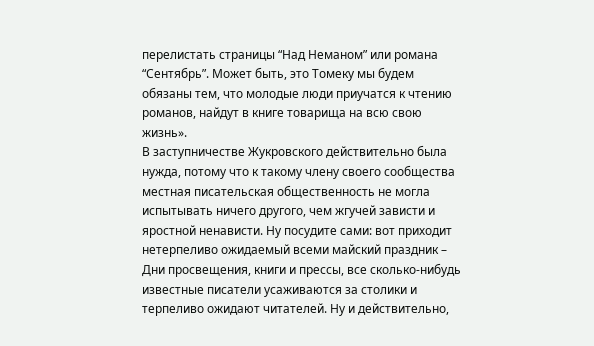перелистать страницы “Над Неманом” или романа “Сентябрь”. Может быть, это Томеку мы будем обязаны тем, что молодые люди приучатся к чтению романов, найдут в книге товарища на всю свою жизнь».
В заступничестве Жукровского действительно была нужда, потому что к такому члену своего сообщества местная писательская общественность не могла испытывать ничего другого, чем жгучей зависти и яростной ненависти. Ну посудите сами: вот приходит нетерпеливо ожидаемый всеми майский праздник – Дни просвещения, книги и прессы, все сколько-нибудь известные писатели усаживаются за столики и терпеливо ожидают читателей. Ну и действительно,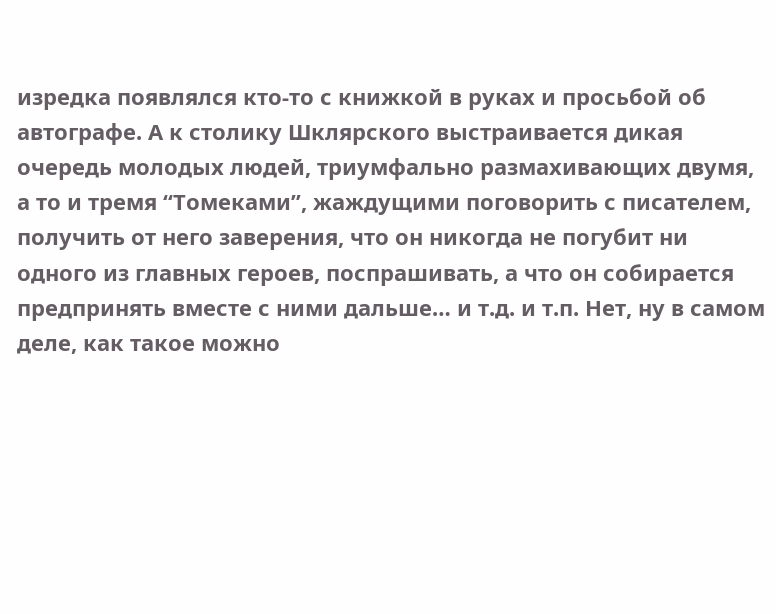изредка появлялся кто-то с книжкой в руках и просьбой об автографе. А к столику Шклярского выстраивается дикая очередь молодых людей, триумфально размахивающих двумя, а то и тремя “Томеками”, жаждущими поговорить с писателем, получить от него заверения, что он никогда не погубит ни одного из главных героев, поспрашивать, а что он собирается предпринять вместе с ними дальше… и т.д. и т.п. Нет, ну в самом деле, как такое можно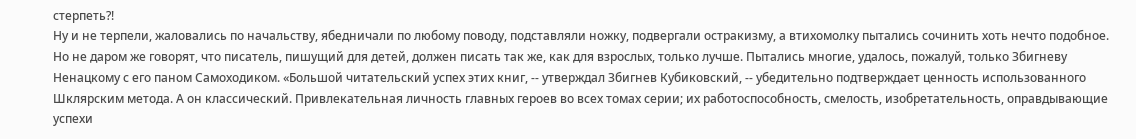стерпеть?!
Ну и не терпели, жаловались по начальству, ябедничали по любому поводу, подставляли ножку, подвергали остракизму, а втихомолку пытались сочинить хоть нечто подобное. Но не даром же говорят, что писатель, пишущий для детей, должен писать так же, как для взрослых, только лучше. Пытались многие, удалось, пожалуй, только Збигневу Ненацкому с его паном Самоходиком. «Большой читательский успех этих книг, -- утверждал Збигнев Кубиковский, -- убедительно подтверждает ценность использованного Шклярским метода. А он классический. Привлекательная личность главных героев во всех томах серии; их работоспособность, смелость, изобретательность, оправдывающие успехи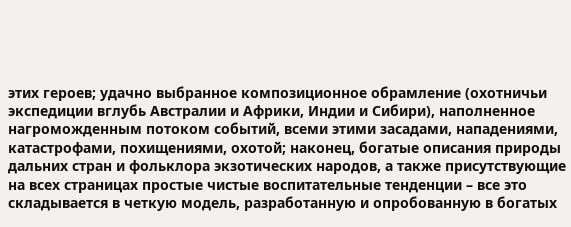этих героев; удачно выбранное композиционное обрамление (охотничьи экспедиции вглубь Австралии и Африки, Индии и Сибири), наполненное нагроможденным потоком событий, всеми этими засадами, нападениями, катастрофами, похищениями, охотой; наконец, богатые описания природы дальних стран и фольклора экзотических народов, а также присутствующие на всех страницах простые чистые воспитательные тенденции – все это складывается в четкую модель, разработанную и опробованную в богатых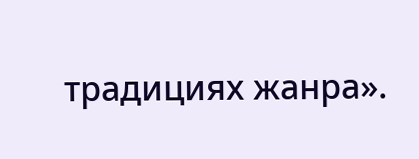традициях жанра».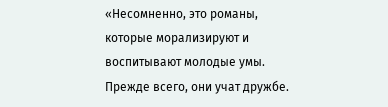«Несомненно, это романы, которые морализируют и воспитывают молодые умы. Прежде всего, они учат дружбе.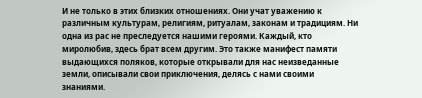И не только в этих близких отношениях. Они учат уважению к различным культурам, религиям, ритуалам, законам и традициям. Ни одна из рас не преследуется нашими героями. Каждый, кто миролюбив, здесь брат всем другим. Это также манифест памяти выдающихся поляков, которые открывали для нас неизведанные земли, описывали свои приключения, делясь с нами своими знаниями.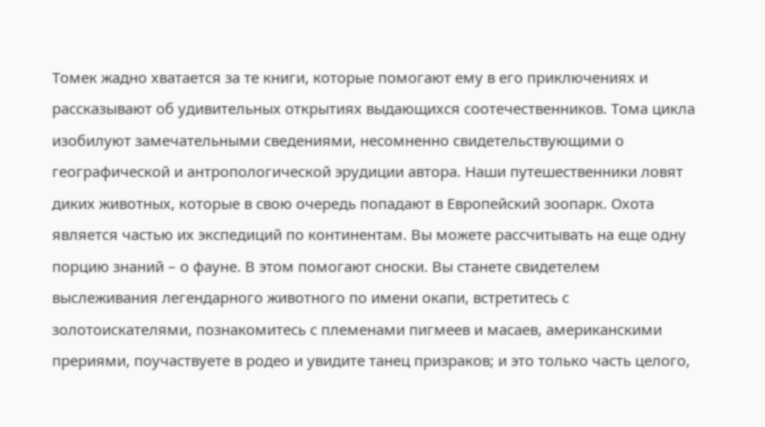Томек жадно хватается за те книги, которые помогают ему в его приключениях и рассказывают об удивительных открытиях выдающихся соотечественников. Тома цикла изобилуют замечательными сведениями, несомненно свидетельствующими о географической и антропологической эрудиции автора. Наши путешественники ловят диких животных, которые в свою очередь попадают в Европейский зоопарк. Охота является частью их экспедиций по континентам. Вы можете рассчитывать на еще одну порцию знаний – о фауне. В этом помогают сноски. Вы станете свидетелем выслеживания легендарного животного по имени окапи, встретитесь с золотоискателями, познакомитесь с племенами пигмеев и масаев, американскими прериями, поучаствуете в родео и увидите танец призраков; и это только часть целого,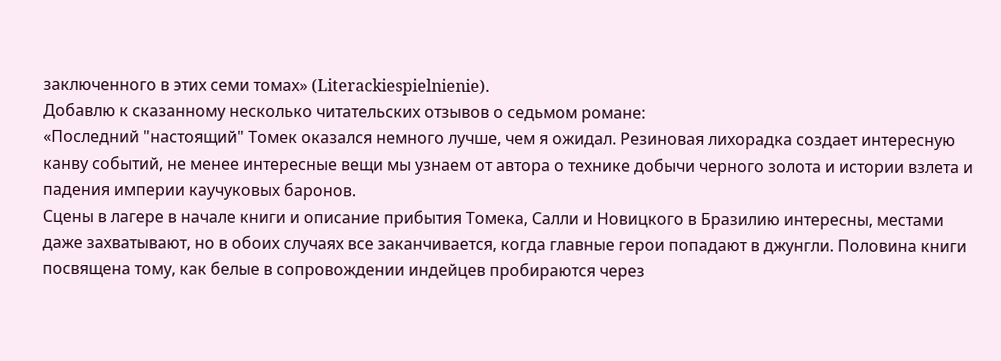заключенного в этих семи томах» (Literackiespielnienie).
Добавлю к сказанному несколько читательских отзывов о седьмом романе:
«Последний "настоящий" Томек оказался немного лучше, чем я ожидал. Резиновая лихорадка создает интересную канву событий, не менее интересные вещи мы узнаем от автора о технике добычи черного золота и истории взлета и падения империи каучуковых баронов.
Сцены в лагере в начале книги и описание прибытия Томека, Салли и Новицкого в Бразилию интересны, местами даже захватывают, но в обоих случаях все заканчивается, когда главные герои попадают в джунгли. Половина книги посвящена тому, как белые в сопровождении индейцев пробираются через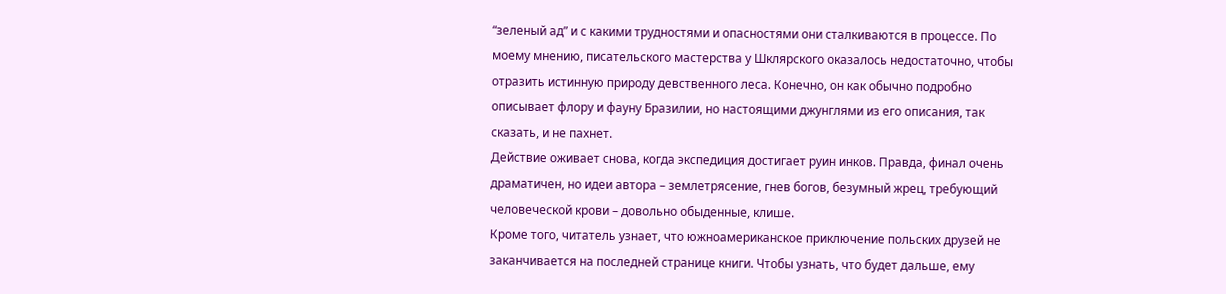“зеленый ад” и с какими трудностями и опасностями они сталкиваются в процессе. По моему мнению, писательского мастерства у Шклярского оказалось недостаточно, чтобы отразить истинную природу девственного леса. Конечно, он как обычно подробно описывает флору и фауну Бразилии, но настоящими джунглями из его описания, так сказать, и не пахнет.
Действие оживает снова, когда экспедиция достигает руин инков. Правда, финал очень драматичен, но идеи автора – землетрясение, гнев богов, безумный жрец, требующий человеческой крови – довольно обыденные, клише.
Кроме того, читатель узнает, что южноамериканское приключение польских друзей не заканчивается на последней странице книги. Чтобы узнать, что будет дальше, ему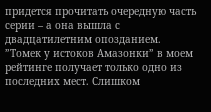придется прочитать очередную часть серии – а она вышла с двадцатилетним опозданием.
”Томек у истоков Амазонки” в моем рейтинге получает только одно из последних мест. Слишком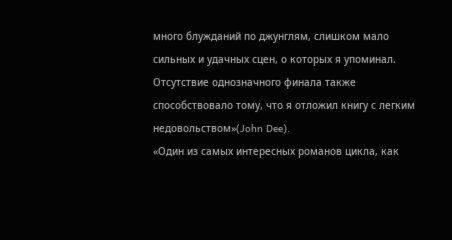много блужданий по джунглям, слишком мало сильных и удачных сцен, о которых я упоминал. Отсутствие однозначного финала также способствовало тому, что я отложил книгу с легким недовольством»(John Dee).
«Один из самых интересных романов цикла, как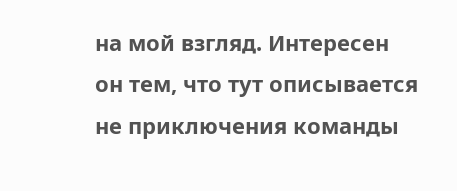на мой взгляд. Интересен он тем, что тут описывается не приключения команды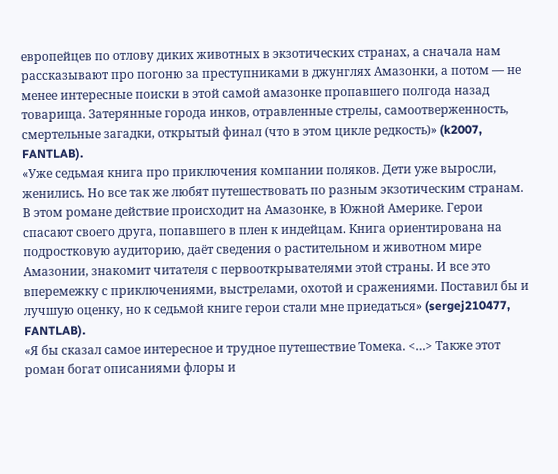европейцев по отлову диких животных в экзотических странах, а сначала нам рассказывают про погоню за преступниками в джунглях Амазонки, а потом — не менее интересные поиски в этой самой амазонке пропавшего полгода назад товарища. Затерянные города инков, отравленные стрелы, самоотверженность, смертельные загадки, открытый финал (что в этом цикле редкость)» (k2007, FANTLAB).
«Уже седьмая книга про приключения компании поляков. Дети уже выросли, женились. Но все так же любят путешествовать по разным экзотическим странам. В этом романе действие происходит на Амазонке, в Южной Америке. Герои спасают своего друга, попавшего в плен к индейцам. Книга ориентирована на подростковую аудиторию, даёт сведения о растительном и животном мире Амазонии, знакомит читателя с первооткрывателями этой страны. И все это вперемежку с приключениями, выстрелами, охотой и сражениями. Поставил бы и лучшую оценку, но к седьмой книге герои стали мне приедаться» (sergej210477, FANTLAB).
«Я бы сказал самое интересное и трудное путешествие Томека. <…> Также этот роман богат описаниями флоры и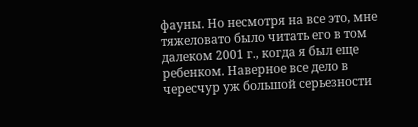фауны. Но несмотря на все это, мне тяжеловато было читать его в том далеком 2001 г., когда я был еще ребенком. Наверное все дело в чересчур уж большой серьезности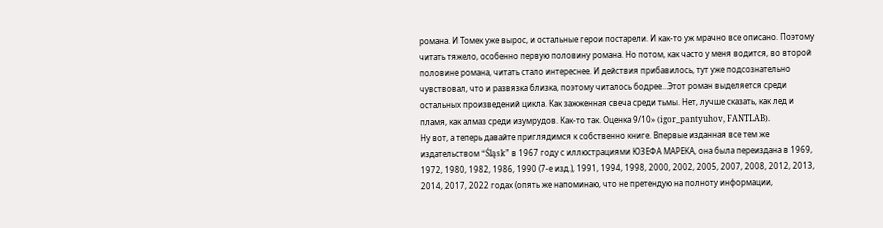романа. И Томек уже вырос, и остальные герои постарели. И как-то уж мрачно все описано. Поэтому читать тяжело, особенно первую половину романа. Но потом, как часто у меня водится, во второй половине романа, читать стало интереснее. И действия прибавилось, тут уже подсознательно чувствовал, что и развязка близка, поэтому читалось бодрее…Этот роман выделяется среди остальных произведений цикла. Как зажженная свеча среди тьмы. Нет, лучше сказать, как лед и пламя, как алмаз среди изумрудов. Как-то так. Оценка 9/10» (igor_pantyuhov, FANTLAB).
Ну вот, а теперь давайте приглядимся к собственно книге. Впервые изданная все тем же издательством “Śląsk” в 1967 году с иллюстрациями ЮЗЕФА МАРЕКА, она была переиздана в 1969, 1972, 1980, 1982, 1986, 1990 (7-е изд.), 1991, 1994, 1998, 2000, 2002, 2005, 2007, 2008, 2012, 2013, 2014, 2017, 2022 годах (опять же напоминаю, что не претендую на полноту информации,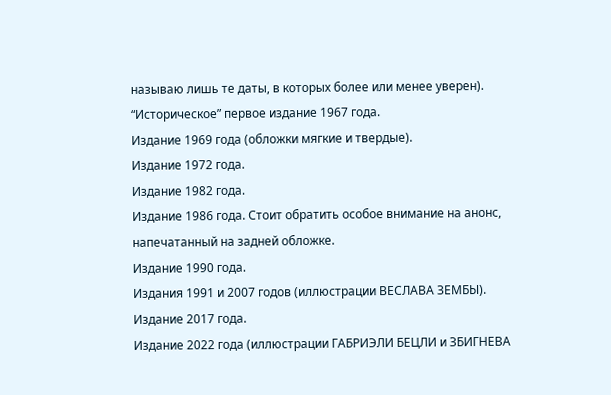называю лишь те даты, в которых более или менее уверен).
“Историческое” первое издание 1967 года.
Издание 1969 года (обложки мягкие и твердые).
Издание 1972 года.
Издание 1982 года.
Издание 1986 года. Стоит обратить особое внимание на анонс, напечатанный на задней обложке.
Издание 1990 года.
Издания 1991 и 2007 годов (иллюстрации ВЕСЛАВА ЗЕМБЫ).
Издание 2017 года.
Издание 2022 года (иллюстрации ГАБРИЭЛИ БЕЦЛИ и ЗБИГНЕВА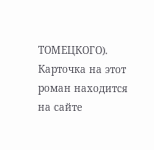ТОМЕЦКОГО).
Карточка на этот роман находится на сайте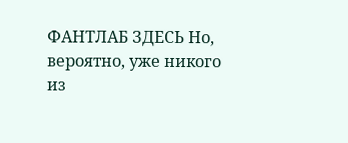ФАНТЛАБ ЗДЕСЬ Но, вероятно, уже никого из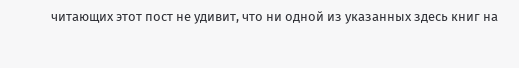читающих этот пост не удивит, что ни одной из указанных здесь книг на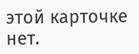этой карточке нет.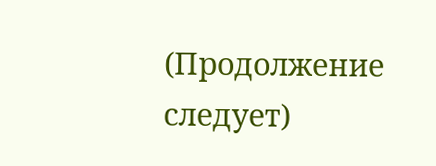(Продолжение следует)